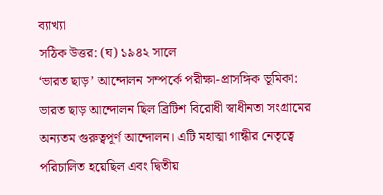ব্যাখ্যা
সঠিক উত্তর: (ঘ) ১৯৪২ সালে
‘ভারত ছাড়’ আন্দোলন সম্পর্কে পরীক্ষা-প্রাসঙ্গিক ভূমিকা:
ভারত ছাড় আন্দোলন ছিল ব্রিটিশ বিরোধী স্বাধীনতা সংগ্রামের অন্যতম গুরুত্বপূর্ণ আন্দোলন। এটি মহাত্মা গান্ধীর নেতৃত্বে পরিচালিত হয়েছিল এবং দ্বিতীয়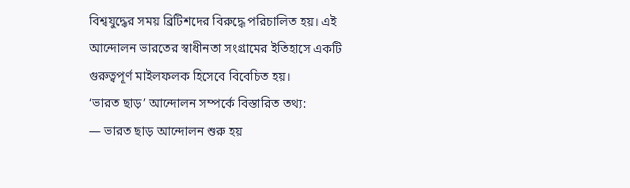বিশ্বযুদ্ধের সময় ব্রিটিশদের বিরুদ্ধে পরিচালিত হয়। এই আন্দোলন ভারতের স্বাধীনতা সংগ্রামের ইতিহাসে একটি গুরুত্বপূর্ণ মাইলফলক হিসেবে বিবেচিত হয়।
‘ভারত ছাড়’ আন্দোলন সম্পর্কে বিস্তারিত তথ্য:
— ভারত ছাড় আন্দোলন শুরু হয়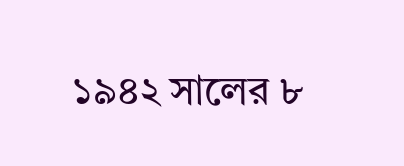১৯৪২ সালের ৮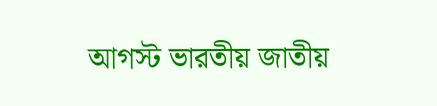আগস্ট ভারতীয় জাতীয়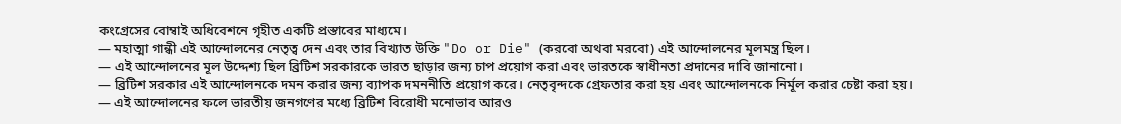কংগ্রেসের বোম্বাই অধিবেশনে গৃহীত একটি প্রস্তাবের মাধ্যমে।
— মহাত্মা গান্ধী এই আন্দোলনের নেতৃত্ব দেন এবং তার বিখ্যাত উক্তি "Do or Die" (করবো অথবা মরবো) এই আন্দোলনের মূলমন্ত্র ছিল।
— এই আন্দোলনের মূল উদ্দেশ্য ছিল ব্রিটিশ সরকারকে ভারত ছাড়ার জন্য চাপ প্রয়োগ করা এবং ভারতকে স্বাধীনতা প্রদানের দাবি জানানো।
— ব্রিটিশ সরকার এই আন্দোলনকে দমন করার জন্য ব্যাপক দমননীতি প্রয়োগ করে। নেতৃবৃন্দকে গ্রেফতার করা হয় এবং আন্দোলনকে নির্মূল করার চেষ্টা করা হয়।
— এই আন্দোলনের ফলে ভারতীয় জনগণের মধ্যে ব্রিটিশ বিরোধী মনোভাব আরও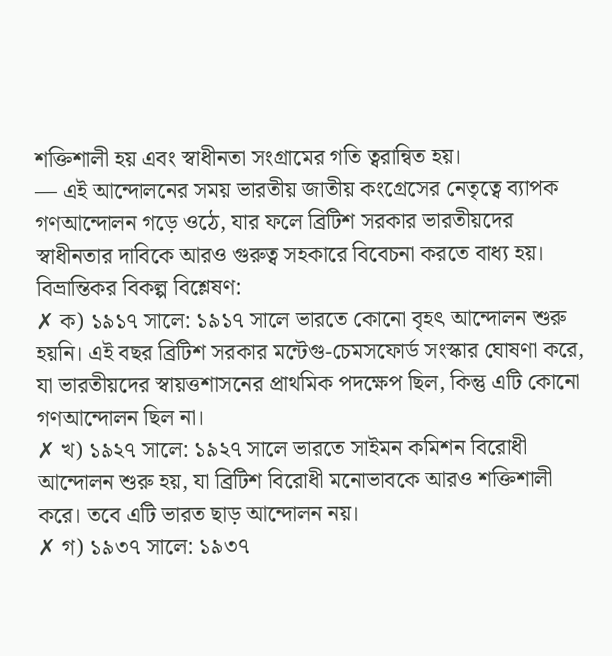শক্তিশালী হয় এবং স্বাধীনতা সংগ্রামের গতি ত্বরান্বিত হয়।
— এই আন্দোলনের সময় ভারতীয় জাতীয় কংগ্রেসের নেতৃত্বে ব্যাপক গণআন্দোলন গড়ে ওঠে, যার ফলে ব্রিটিশ সরকার ভারতীয়দের স্বাধীনতার দাবিকে আরও গুরুত্ব সহকারে বিবেচনা করতে বাধ্য হয়।
বিভ্রান্তিকর বিকল্প বিশ্লেষণ:
✗ ক) ১৯১৭ সালে: ১৯১৭ সালে ভারতে কোনো বৃহৎ আন্দোলন শুরু হয়নি। এই বছর ব্রিটিশ সরকার মন্টেগু-চেমসফোর্ড সংস্কার ঘোষণা করে, যা ভারতীয়দের স্বায়ত্তশাসনের প্রাথমিক পদক্ষেপ ছিল, কিন্তু এটি কোনো গণআন্দোলন ছিল না।
✗ খ) ১৯২৭ সালে: ১৯২৭ সালে ভারতে সাইমন কমিশন বিরোধী আন্দোলন শুরু হয়, যা ব্রিটিশ বিরোধী মনোভাবকে আরও শক্তিশালী করে। তবে এটি ভারত ছাড় আন্দোলন নয়।
✗ গ) ১৯৩৭ সালে: ১৯৩৭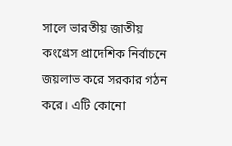সালে ভারতীয় জাতীয় কংগ্রেস প্রাদেশিক নির্বাচনে জয়লাভ করে সরকার গঠন করে। এটি কোনো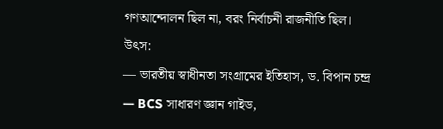গণআন্দোলন ছিল না, বরং নির্বাচনী রাজনীতি ছিল।
উৎস:
— ভারতীয় স্বাধীনতা সংগ্রামের ইতিহাস, ড. বিপান চন্দ্র
— BCS সাধারণ জ্ঞান গাইড,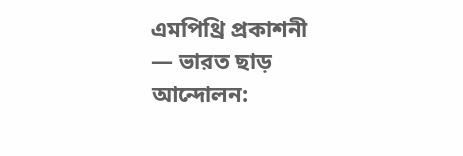এমপিথ্রি প্রকাশনী
— ভারত ছাড় আন্দোলন: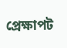প্রেক্ষাপট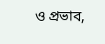ও প্রভাব,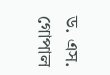ড. এস. গোপাল